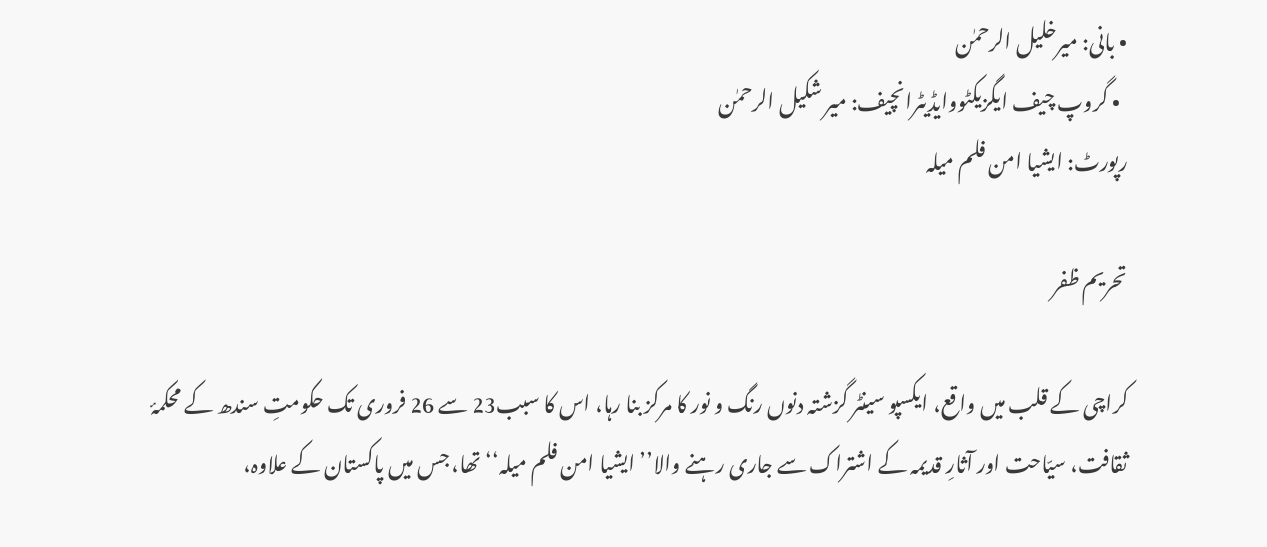• بانی: میرخلیل الرحمٰن
  • گروپ چیف ایگزیکٹووایڈیٹرانچیف: میر شکیل الرحمٰن
رپورٹ: ایشیا امن فلم میلہ

تحریم ظفر

کراچی کے قلب میں واقع، ایکسپو سینٹر گزشتہ دنوں رنگ و نور کا مرکز بنا رہا، اس کا سبب23 سے 26 فروری تک حکومتِ سندھ کے محکمۂ ثقافت، سیّاحت اور آثارِ قدیمہ کے اشتراک سے جاری رہنے والا’’ ایشیا امن فلم میلہ‘‘ تھا، جس میں پاکستان کے علاوہ،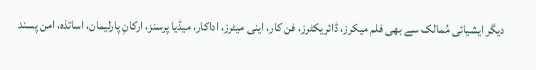دیگر ایشیائی مُمالک سے بھی فلم میکرز، ڈائریکٹرز، فن کار، اینی میٹرز، اداکار، میڈیا پرسنز، ارکانِ پارلیمان، اساتذہ، امن پسند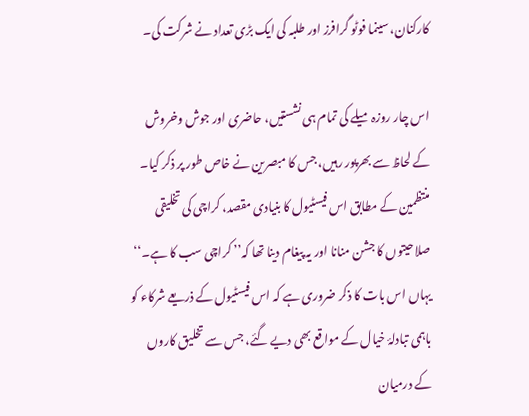کارکنان، سینما فوٹو گرافرز اور طلبہ کی ایک بڑی تعداد نے شرکت کی۔

اس چار روزہ میلے کی تمام ہی نشستیں، حاضری اور جوش وخروش کے لحاظ سے بھرپور رہیں، جس کا مبصرین نے خاص طور پر ذکر کیا۔ منتظمین کے مطابق اس فیسٹیول کا بنیادی مقصد، کراچی کی تخلیقی صلاحیتوں کا جشن منانا اور یہ پیغام دینا تھا کہ’’ کراچی سب کا ہے۔‘‘ یہاں اس بات کا ذکر ضروری ہے کہ اس فیسٹیول کے ذریعے شرکاء کو باہمی تبادلۂ خیال کے مواقع بھی دیے گئے، جس سے تخلیق کاروں کے درمیان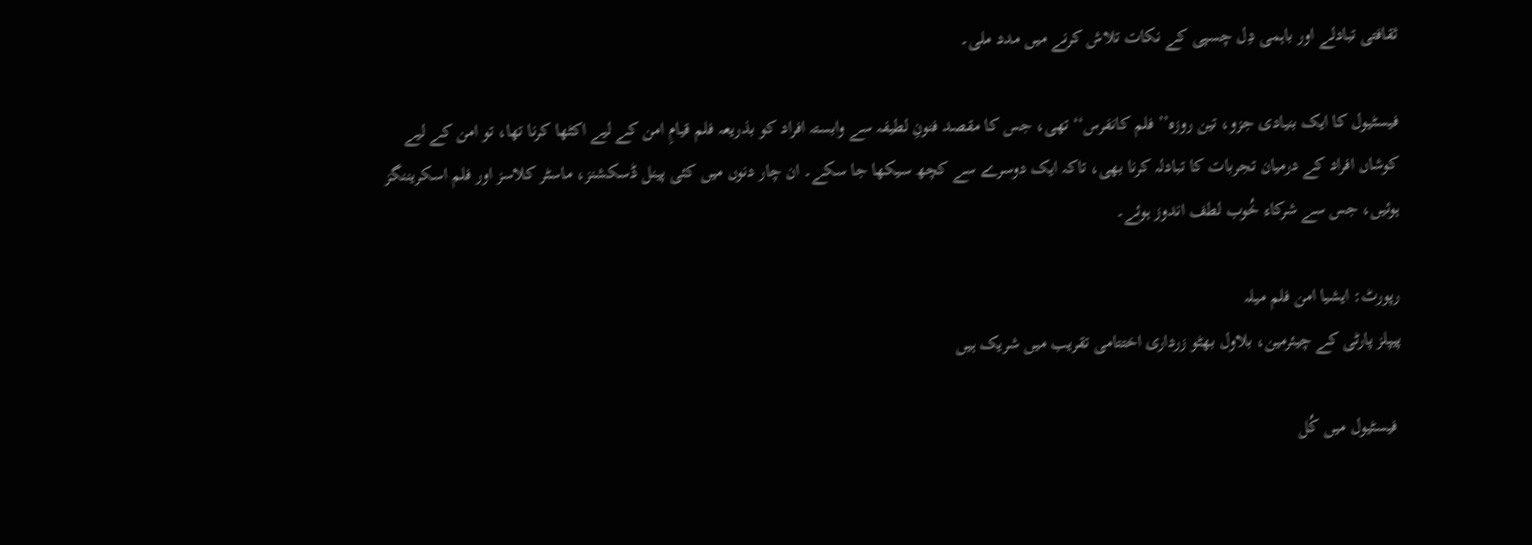ثقافتی تبادلے اور باہمی دِل چسپی کے نکات تلاش کرنے میں مدد ملی۔

فیسٹیول کا ایک بنیادی جزو، تین روزہ’’ فلم کانفرس‘‘ تھی، جس کا مقصد فنونِ لطیفہ سے وابستہ افراد کو بذریعہ فلم قیامِ امن کے لیے اکٹھا کرنا تھا، تو امن کے لیے کوشاں افراد کے درمیان تجربات کا تبادلہ کرنا بھی، تاکہ ایک دوسرے سے کچھ سیکھا جا سکے۔ ان چار دنوں میں کئی پینل ڈسکشنز، ماسٹر کلاسز اور فلم اسکریننگز ہوئیں، جس سے شرکاء خُوب لطف اندوز ہوئے۔

رپورٹ: ایشیا امن فلم میلہ
پیپلز پارٹی کے چیئرمین، بلاول بھٹو زرداری اختتامی تقریب میں شریک ہیں

 فیسٹیول میں کُل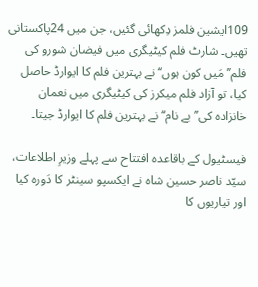109ایشین فلمز دِکھائی گئیں، جن میں 24پاکستانی تھیں۔ شارٹ فلم کیٹیگری میں فیضان شورو کی فلم’’ مَیں کون ہوں‘‘ نے بہترین فلم کا ایوارڈ حاصل کیا، تو آزاد فلم میکرز کی کیٹیگری میں نعمان خانزادہ کی’’ بے نام‘‘ نے بہترین فلم کا ایوارڈ جیتا۔

فیسٹیول کے باقاعدہ افتتاح سے پہلے وزیرِ اطلاعات، سیّد ناصر حسین شاہ نے ایکسپو سینٹر کا دَورہ کیا اور تیاریوں کا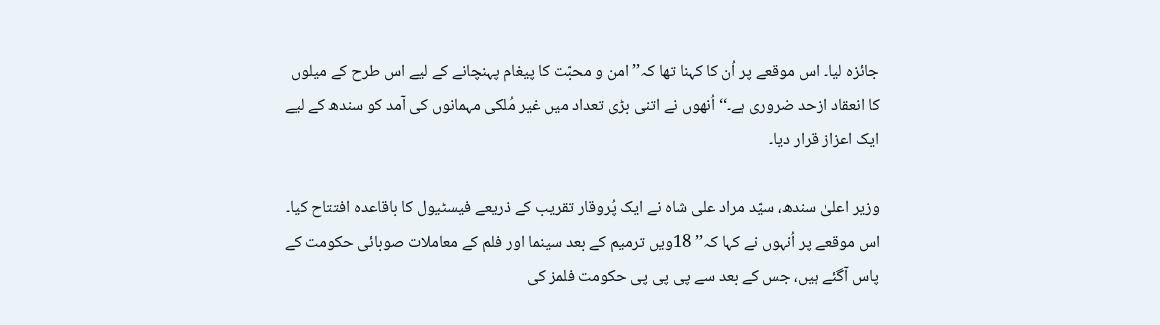جائزہ لیا۔ اس موقعے پر اُن کا کہنا تھا کہ’’ امن و محبّت کا پیغام پہنچانے کے لیے اس طرح کے میلوں کا انعقاد ازحد ضروری ہے۔‘‘ اُنھوں نے اتنی بڑی تعداد میں غیر مُلکی مہمانوں کی آمد کو سندھ کے لیے ایک اعزاز قرار دیا۔

وزیر اعلیٰ سندھ، سیّد مراد علی شاہ نے ایک پُروقار تقریب کے ذریعے فیسٹیول کا باقاعدہ افتتاح کیا۔ اس موقعے پر اُنہوں نے کہا کہ’’ 18ویں ترمیم کے بعد سینما اور فلم کے معاملات صوبائی حکومت کے پاس آگئے ہیں، جس کے بعد سے پی پی پی حکومت فلمز کی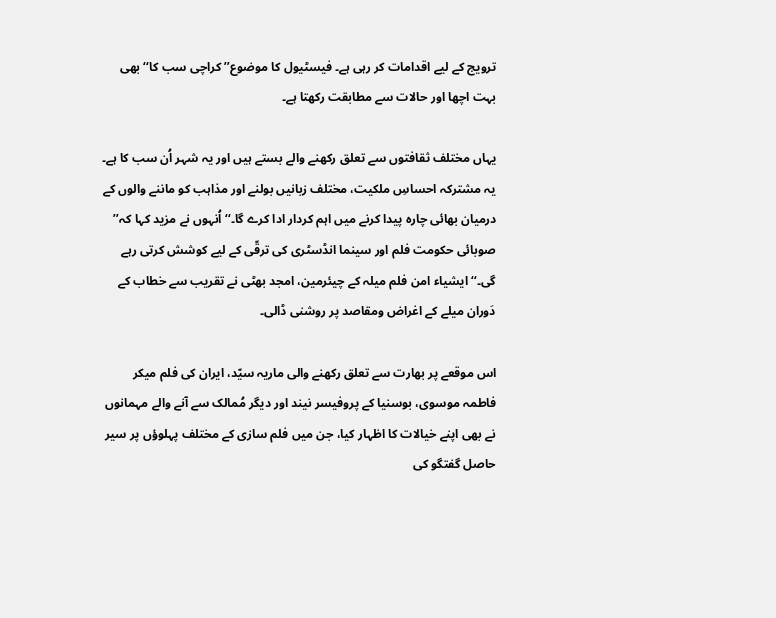ترویج کے لیے اقدامات کر رہی ہے۔ فیسٹیول کا موضوع’’ کراچی سب کا‘‘ بھی بہت اچھا اور حالات سے مطابقت رکھتا ہے۔

یہاں مختلف ثقافتوں سے تعلق رکھنے والے بستے ہیں اور یہ شہر اُن سب کا ہے۔ یہ مشترکہ احساسِ ملکیت، مختلف زبانیں بولنے اور مذاہب کو ماننے والوں کے درمیان بھائی چارہ پیدا کرنے میں اہم کردار ادا کرے گا۔‘‘ اُنہوں نے مزید کہا کہ’’ صوبائی حکومت فلم اور سینما انڈسٹری کی ترقّی کے لیے کوشش کرتی رہے گی۔‘‘ ایشیاء امن فلم میلہ کے چیئرمین، امجد بھٹی نے تقریب سے خطاب کے دَوران میلے کے اغراض ومقاصد پر روشنی ڈالی۔

اس موقعے پر بھارت سے تعلق رکھنے والی ماریہ سیّد، ایران کی فلم میکر فاطمہ موسوی، بوسنیا کے پروفیسر نیند اور دیگر مُمالک سے آنے والے مہمانوں نے بھی اپنے خیالات کا اظہار کیا، جن میں فلم سازی کے مختلف پہلوؤں پر سیر حاصل گفتگو کی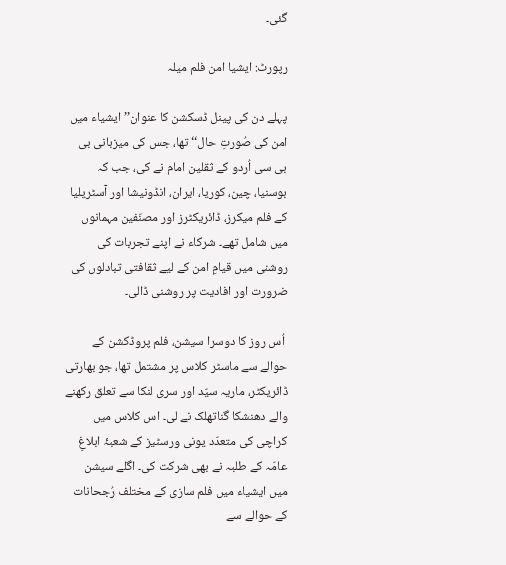گئی۔

رپورٹ: ایشیا امن فلم میلہ

پہلے دن کی پینل ڈسکشن کا عنوان’’ ایشیاء میں امن کی صُورتِ حال‘‘ تھا، جس کی میزبانی بی بی سی اُردو کے ثقلین امام نے کی، جب کہ بوسنیا، چین، کوریا، ایران، انڈونیشا اور آسٹریلیا کے فلم میکرز، ڈائریکٹرز اور مصنّفین مہمانوں میں شامل تھے۔ شرکاء نے اپنے تجربات کی روشنی میں قیامِ امن کے لیے ثقافتی تبادلوں کی ضرورت اور افادیت پر روشنی ڈالی۔

 اُس روز کا دوسرا سیشن، فلم پروڈکشن کے حوالے سے ماسٹر کلاس پر مشتمل تھا، جو بھارتی ڈائریکٹر، ماریہ سیّد اور سری لنکا سے تعلق رکھنے والے دھنشکا گناتھلک نے لی۔ اس کلاس میں کراچی کی متعدّد یونی ورسٹیز کے شعبۂ ابلاغِ عامّہ کے طلبہ نے بھی شرکت کی۔ اگلے سیشن میں ایشیاء میں فلم سازی کے مختلف رُجحانات کے حوالے سے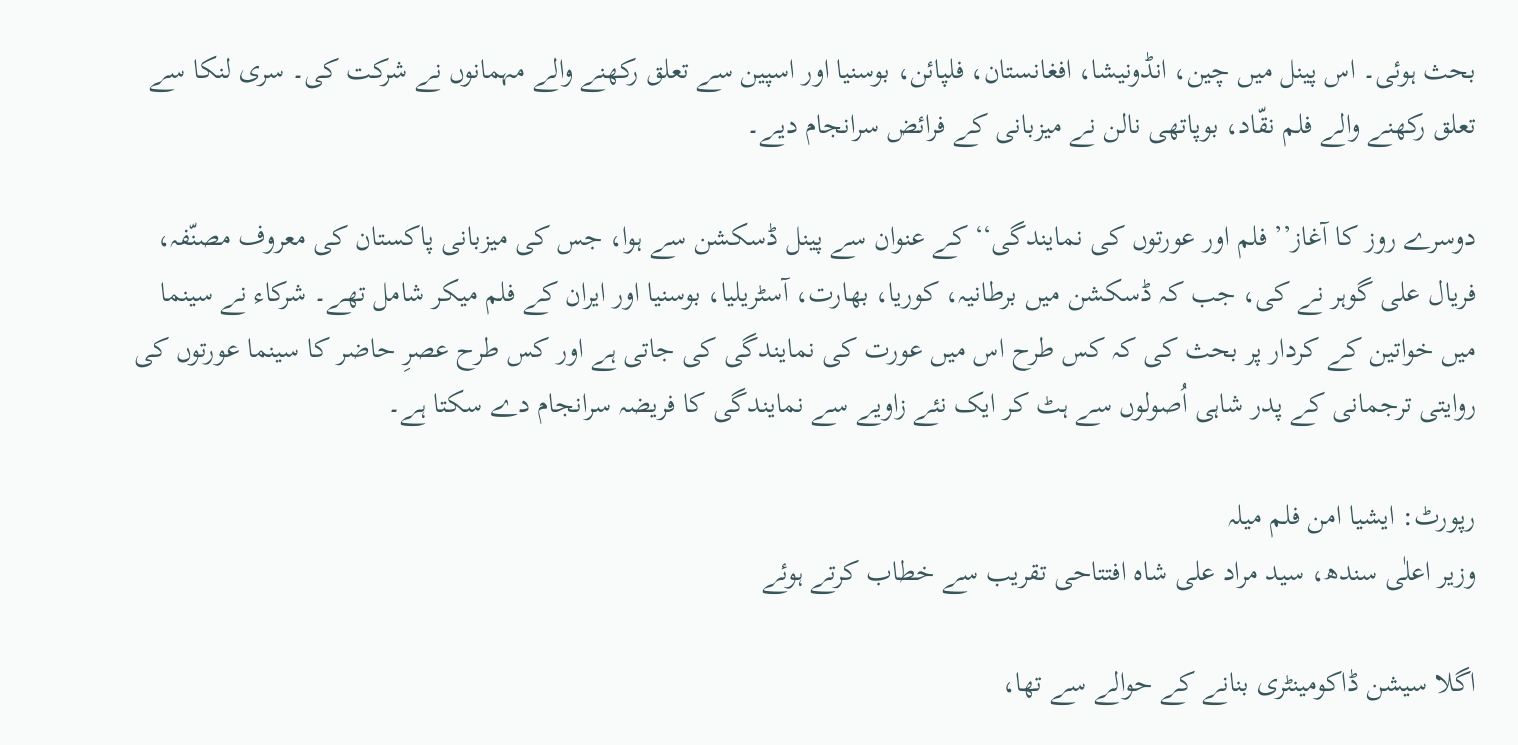بحث ہوئی۔ اس پینل میں چین، انڈونیشا، افغانستان، فلپائن، بوسنیا اور اسپین سے تعلق رکھنے والے مہمانوں نے شرکت کی۔ سری لنکا سے تعلق رکھنے والے فلم نقّاد، بوپاتھی نالن نے میزبانی کے فرائض سرانجام دیے۔

دوسرے روز کا آغاز’’ فلم اور عورتوں کی نمایندگی‘‘ کے عنوان سے پینل ڈسکشن سے ہوا، جس کی میزبانی پاکستان کی معروف مصنّفہ، فریال علی گوہر نے کی، جب کہ ڈسکشن میں برطانیہ، کوریا، بھارت، آسٹریلیا، بوسنیا اور ایران کے فلم میکر شامل تھے۔ شرکاء نے سینما میں خواتین کے کردار پر بحث کی کہ کس طرح اس میں عورت کی نمایندگی کی جاتی ہے اور کس طرح عصرِ حاضر کا سینما عورتوں کی روایتی ترجمانی کے پدر شاہی اُصولوں سے ہٹ کر ایک نئے زاویے سے نمایندگی کا فریضہ سرانجام دے سکتا ہے۔

رپورٹ: ایشیا امن فلم میلہ
وزیر اعلٰی سندھ، سید مراد علی شاہ افتتاحی تقریب سے خطاب کرتے ہوئے

اگلا سیشن ڈاکومینٹری بنانے کے حوالے سے تھا،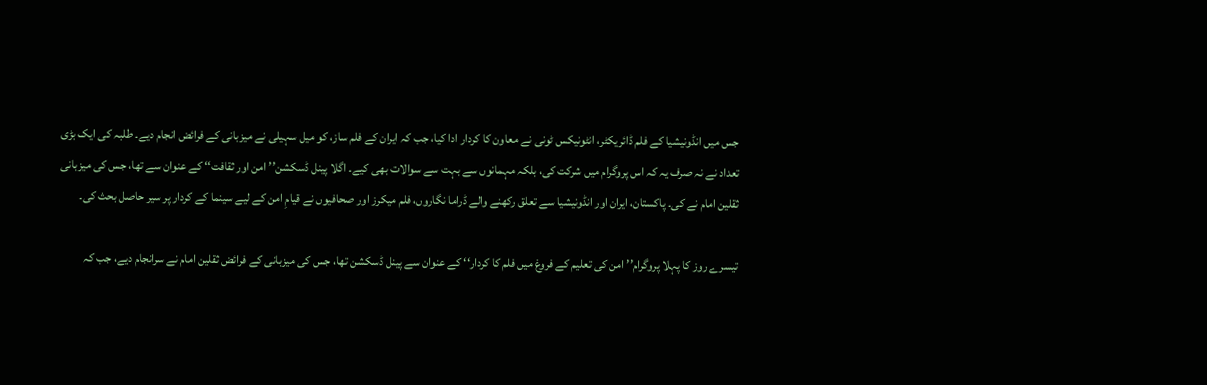جس میں انڈونیشیا کے فلم ڈائریکٹر، انٹونیکس ٹونی نے معاون کا کردار ادا کیا، جب کہ ایران کے فلم ساز، کو میل سہیلی نے میزبانی کے فرائض انجام دیے۔ طلبہ کی ایک بڑی تعداد نے نہ صرف یہ کہ اس پروگرام میں شرکت کی، بلکہ مہمانوں سے بہت سے سوالات بھی کیے۔ اگلا پینل ڈسکشن’’ امن اور ثقافت‘‘ کے عنوان سے تھا، جس کی میزبانی ثقلین امام نے کی۔ پاکستان، ایران اور انڈونیشیا سے تعلق رکھنے والے ڈراما نگاروں، فلم میکرز اور صحافیوں نے قیامِ امن کے لیے سینما کے کردار پر سیر حاصل بحث کی۔

تیسرے روز کا پہلا پروگرام’’ امن کی تعلیم کے فروغ میں فلم کا کردار‘‘ کے عنوان سے پینل ڈسکشن تھا، جس کی میزبانی کے فرائض ثقلین امام نے سرانجام دیے، جب کہ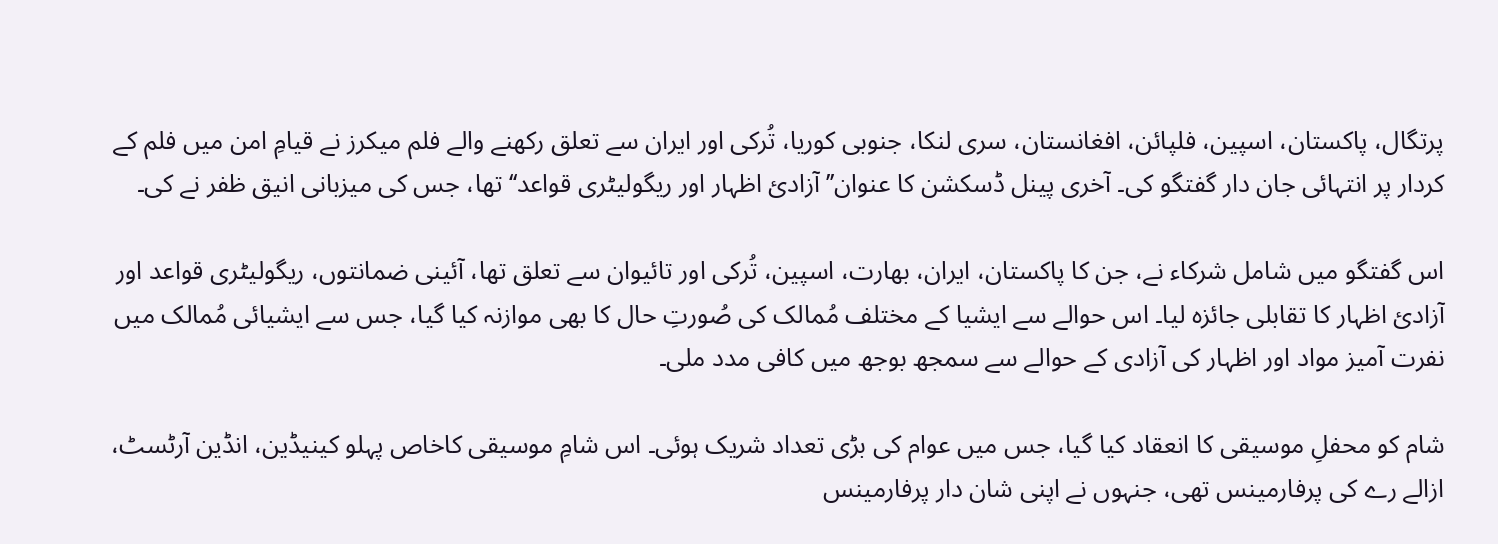پرتگال، پاکستان، اسپین، فلپائن، افغانستان، سری لنکا، جنوبی کوریا، تُرکی اور ایران سے تعلق رکھنے والے فلم میکرز نے قیامِ امن میں فلم کے کردار پر انتہائی جان دار گفتگو کی۔ آخری پینل ڈسکشن کا عنوان’’ آزادیٔ اظہار اور ریگولیٹری قواعد‘‘ تھا، جس کی میزبانی انیق ظفر نے کی۔

اس گفتگو میں شامل شرکاء نے، جن کا پاکستان، ایران، بھارت، اسپین، تُرکی اور تائیوان سے تعلق تھا، آئینی ضمانتوں، ریگولیٹری قواعد اور آزادیٔ اظہار کا تقابلی جائزہ لیا۔ اس حوالے سے ایشیا کے مختلف مُمالک کی صُورتِ حال کا بھی موازنہ کیا گیا، جس سے ایشیائی مُمالک میں نفرت آمیز مواد اور اظہار کی آزادی کے حوالے سے سمجھ بوجھ میں کافی مدد ملی۔

شام کو محفلِ موسیقی کا انعقاد کیا گیا، جس میں عوام کی بڑی تعداد شریک ہوئی۔ اس شامِ موسیقی کاخاص پہلو کینیڈین، انڈین آرٹسٹ، ازالے رے کی پرفارمینس تھی، جنہوں نے اپنی شان دار پرفارمینس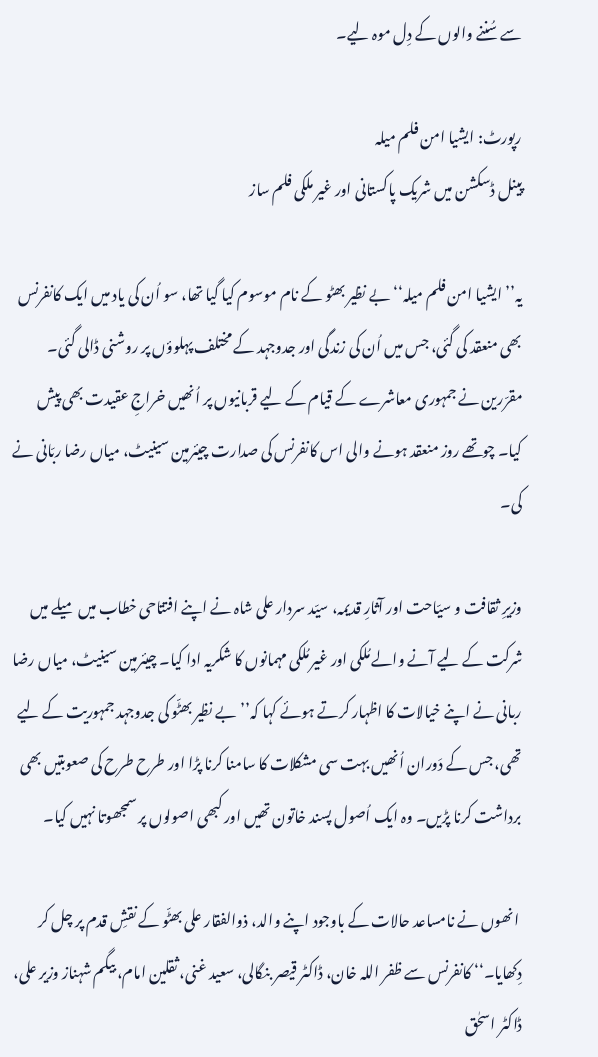سے سُننے والوں کے دِل موہ لیے۔

رپورٹ: ایشیا امن فلم میلہ
پینل ڈسکشن میں شریک پاکستانی اور غیر ملکی فلم ساز

یہ’’ ایشیا امن فلم میلہ‘‘ بے نظیر بھٹو کے نام موسوم کیا گیا تھا، سو اُن کی یاد میں ایک کانفرنس بھی منعقد کی گئی، جس میں اُن کی زندگی اور جدوجہد کے مختلف پہلوؤں پر روشنی ڈالی گئی۔ مقرّرین نے جمہوری معاشرے کے قیام کے لیے قربانیوں پر اُنھیں خراجِ عقیدت بھی پیش کیا۔ چوتھے روز منعقد ہونے والی اس کانفرنس کی صدارت چیئرمین سینیٹ، میاں رضا ربّانی نے کی۔

وزیرِ ثقافت و سیّاحت اور آثارِ قدیمہ، سیّد سردار علی شاہ نے اپنے افتتاحی خطاب میں میلے میں شرکت کے لیے آنے والے مُلکی اور غیر مُلکی مہمانوں کا شکریہ ادا کیا۔ چیئرمین سینیٹ، میاں رضا ربانی نے اپنے خیالات کا اظہار کرتے ہوئے کہا کہ’’ بے نظیر بھٹّو کی جدوجہد جمہوریت کے لیے تھی، جس کے دَوران اُنھیں بہت سی مشکلات کا سامنا کرنا پڑا اور طرح طرح کی صعوبتیں بھی برداشت کرنا پڑیں۔ وہ ایک اُصول پسند خاتون تھیں اور کبھی اصولوں پر سمجھوتا نہیں کیا۔

 انھوں نے نامساعد حالات کے باوجود اپنے والد، ذوالفقار علی بھٹّو کے نقشِ قدم پر چل کر دِکھایا۔‘‘ کانفرنس سے ظفر اللہ خان، ڈاکٹر قیصر بنگالی، سعید غنی، ثقلین امام، بیگم شہناز وزیر علی، ڈاکٹر اسحٰق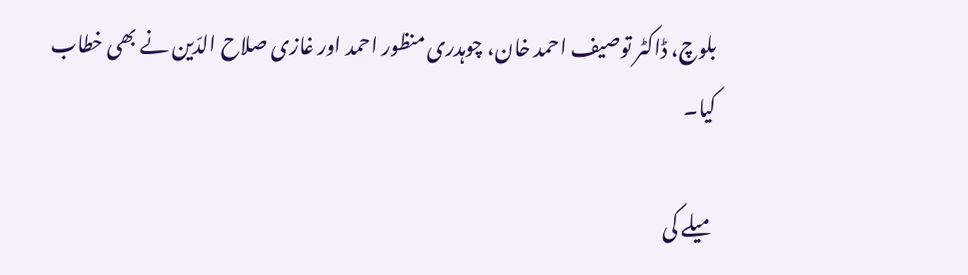بلوچ، ڈاکٹر توصیف احمد خان، چوہدری منظور احمد اور غازی صلاح الدّین نے بھی خطاب کیا۔

میلے کی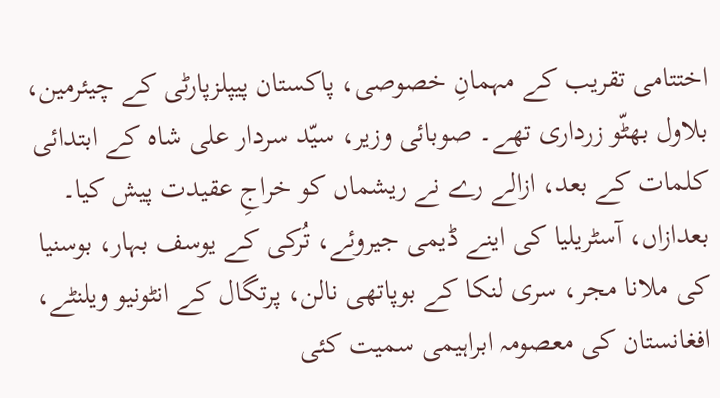اختتامی تقریب کے مہمانِ خصوصی، پاکستان پیپلزپارٹی کے چیئرمین، بلاول بھٹّو زرداری تھے۔ صوبائی وزیر، سیّد سردار علی شاہ کے ابتدائی کلمات کے بعد، ازالے رے نے ریشماں کو خراجِ عقیدت پیش کیا۔ بعدازاں، آسٹریلیا کی اینے ڈیمی جیروئے، تُرکی کے یوسف بہار، بوسنیا کی ملانا مجر، سری لنکا کے بوپاتھی نالن، پرتگال کے انٹونیو ویلنٹے، افغانستان کی معصومہ ابراہیمی سمیت کئی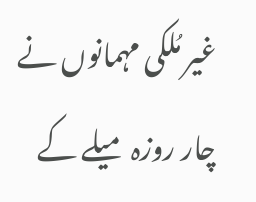غیر مُلکی مہمانوں نے چار روزہ میلے کے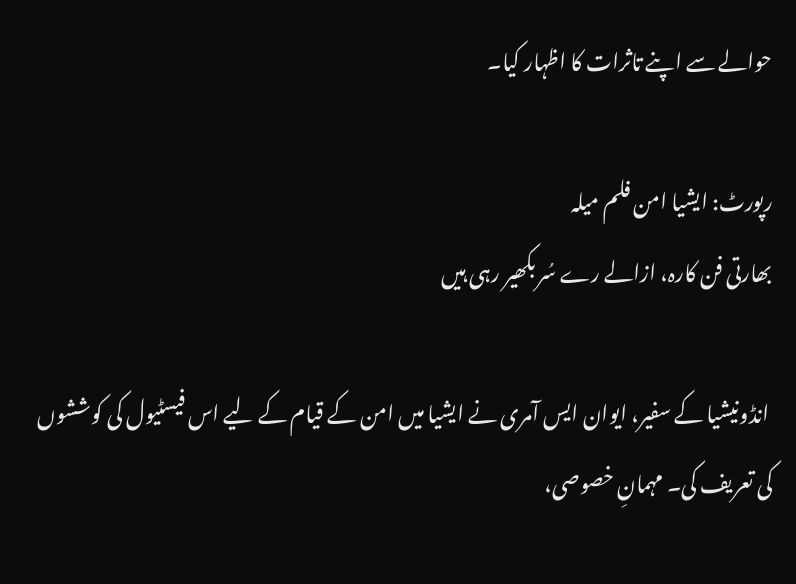حوالے سے اپنے تاثرات کا اظہار کیا۔

رپورٹ: ایشیا امن فلم میلہ
بھارتی فن کارہ، ازالے رے سُر بکھیر رہی ہیں

 انڈونیشیا کے سفیر، ایوان ایس آمری نے ایشیا میں امن کے قیام کے لیے اس فیسٹیول کی کوششوں کی تعریف کی۔ مہمانِ خصوصی،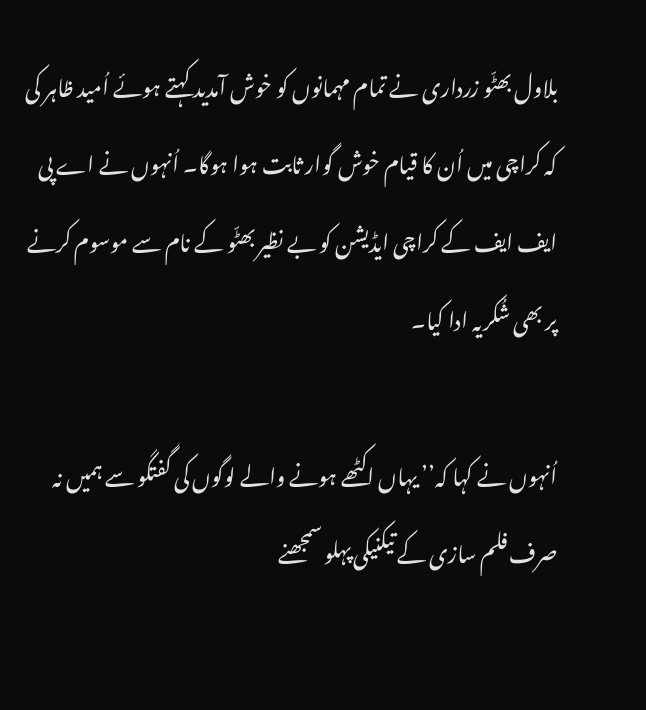بلاول بھٹّو زرداری نے تمام مہمانوں کو خوش آمدید کہتے ہوئے اُمید ظاہر کی کہ کراچی میں اُن کا قیام خوش گوار ثابت ہوا ہوگا۔ اُنہوں نے اے پی ایف ایف کے کراچی ایڈیشن کو بے نظیر بھٹّو کے نام سے موسوم کرنے پر بھی شُکریہ ادا کیا۔

اُنہوں نے کہا کہ’’ یہاں اکٹھے ہونے والے لوگوں کی گفتگو سے ہمیں نہ صرف فلم سازی کے تیکنیکی پہلو سمجھنے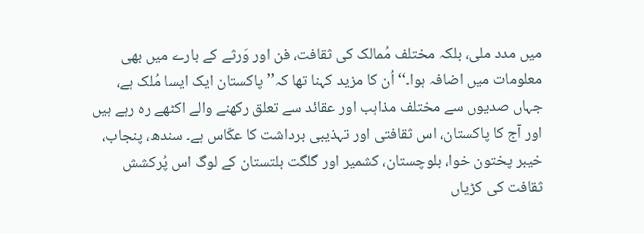میں مدد ملی، بلکہ مختلف مُمالک کی ثقافت، فن اور وَرثے کے بارے میں بھی معلومات میں اضافہ ہوا۔‘‘ اُن کا مزید کہنا تھا کہ’’ پاکستان ایک ایسا مُلک ہے، جہاں صدیوں سے مختلف مذاہب اور عقائد سے تعلق رکھنے والے اکٹھے رہ رہے ہیں اور آج کا پاکستان، اس ثقافتی اور تہذیبی برداشت کا عکّاس ہے۔ سندھ، پنجاب، خیبر پختون خوا، بلوچستان، کشمیر اور گلگت بلتستان کے لوگ اس پُرکشش ثقافت کی کڑیاں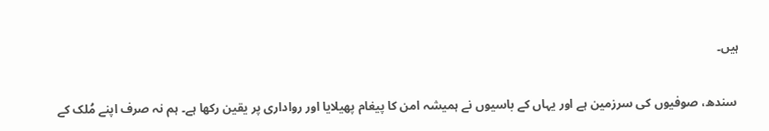ہیں۔

 سندھ، صوفیوں کی سرزمین ہے اور یہاں کے باسیوں نے ہمیشہ امن کا پیغام پھیلایا اور رواداری پر یقین رکھا ہے۔ ہم نہ صرف اپنے مُلک کے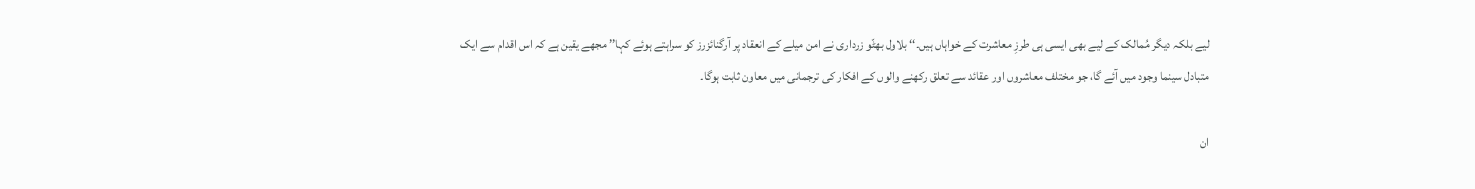لیے بلکہ دیگر مُمالک کے لیے بھی ایسی ہی طرزِ معاشرت کے خواہاں ہیں۔‘‘ بلاول بھٹّو زرداری نے امن میلے کے انعقاد پر آرگنائزرز کو سراہتے ہوئے کہا’’ مجھے یقین ہے کہ اس اقدام سے ایک متبادل سینما وجود میں آئے گا، جو مختلف معاشروں اور عقائد سے تعلق رکھنے والوں کے افکار کی ترجمانی میں معاون ثابت ہوگا۔

ان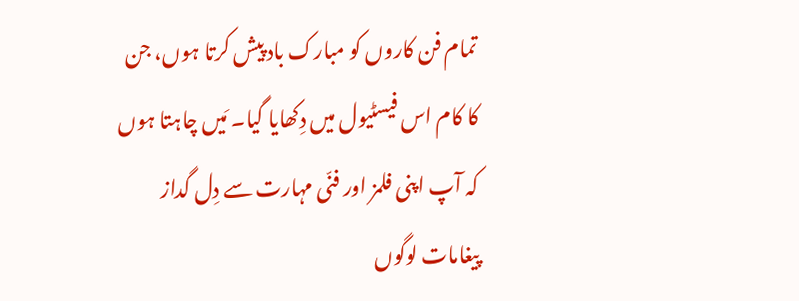تمام فن کاروں کو مبارک باد پیش کرتا ہوں، جن کا کام اس فیسٹیول میں دِکھایا گیا۔ مَیں چاہتا ہوں کہ آپ اپنی فلمز اور فنّی مہارت سے دِل گداز پیغامات لوگوں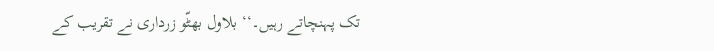تک پہنچاتے رہیں۔‘‘ بلاول بھٹّو زرداری نے تقریب کے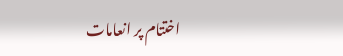اختتام پر انعامات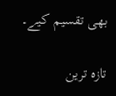بھی تقسیم کیے۔

تازہ ترین